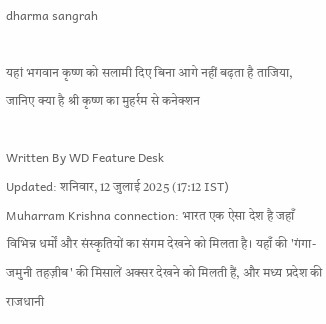dharma sangrah

यहां भगवान कृष्ण को सलामी दिए बिना आगे नहीं बढ़ता है ताजिया, जानिए क्या है श्री कृष्ण का मुहर्रम से कनेक्शन

Written By WD Feature Desk
Updated: शनिवार, 12 जुलाई 2025 (17:12 IST)
Muharram Krishna connection: भारत एक ऐसा देश है जहाँ विभिन्न धर्मों और संस्कृतियों का संगम देखने को मिलता है। यहाँ की 'गंगा-जमुनी तहज़ीब' की मिसालें अक्सर देखने को मिलती हैं, और मध्य प्रदेश की राजधानी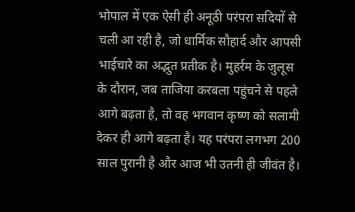भोपाल में एक ऐसी ही अनूठी परंपरा सदियों से चली आ रही है, जो धार्मिक सौहार्द और आपसी भाईचारे का अद्भुत प्रतीक है। मुहर्रम के जुलूस के दौरान, जब ताजिया करबला पहुंचने से पहले आगे बढ़ता है, तो वह भगवान कृष्ण को सलामी देकर ही आगे बढ़ता है। यह परंपरा लगभग 200 साल पुरानी है और आज भी उतनी ही जीवंत है।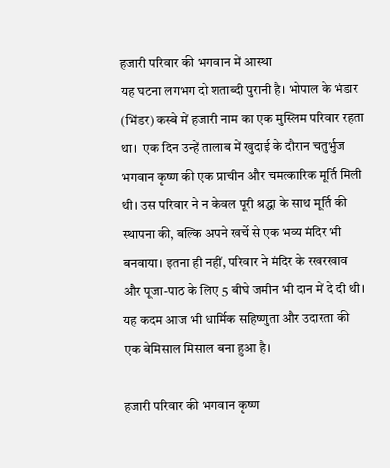हजारी परिवार की भगवान में आस्था
यह घटना लगभग दो शताब्दी पुरानी है। भोपाल के भंडार (भिंडर) कस्बे में हजारी नाम का एक मुस्लिम परिवार रहता था।  एक दिन उन्हें तालाब में खुदाई के दौरान चतुर्भुज भगवान कृष्ण की एक प्राचीन और चमत्कारिक मूर्ति मिली थी। उस परिवार ने न केवल पूरी श्रद्धा के साथ मूर्ति की स्थापना की, बल्कि अपने खर्चे से एक भव्य मंदिर भी बनवाया। इतना ही नहीं, परिवार ने मंदिर के रखरखाव और पूजा-पाठ के लिए 5 बीघे जमीन भी दान में दे दी थी। यह कदम आज भी धार्मिक सहिष्णुता और उदारता की एक बेमिसाल मिसाल बना हुआ है।

हजारी परिवार की भगवान कृष्ण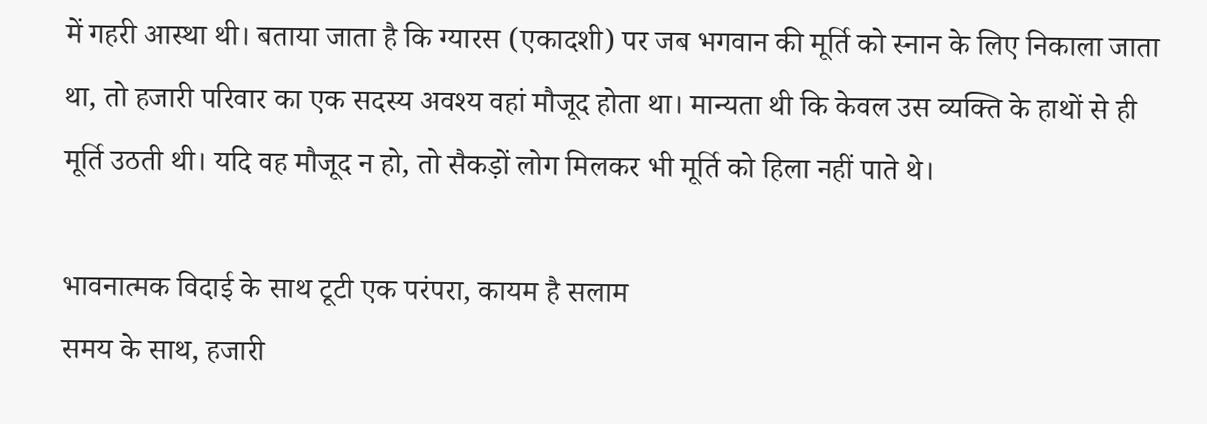में गहरी आस्था थी। बताया जाता है कि ग्यारस (एकादशी) पर जब भगवान की मूर्ति को स्नान के लिए निकाला जाता था, तो हजारी परिवार का एक सदस्य अवश्य वहां मौजूद होता था। मान्यता थी कि केवल उस व्यक्ति के हाथों से ही मूर्ति उठती थी। यदि वह मौजूद न हो, तो सैकड़ों लोग मिलकर भी मूर्ति को हिला नहीं पाते थे।

भावनात्मक विदाई के साथ टूटी एक परंपरा, कायम है सलाम
समय के साथ, हजारी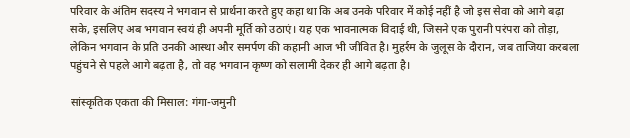परिवार के अंतिम सदस्य ने भगवान से प्रार्थना करते हुए कहा था कि अब उनके परिवार में कोई नहीं है जो इस सेवा को आगे बढ़ा सके, इसलिए अब भगवान स्वयं ही अपनी मूर्ति को उठाएं। यह एक भावनात्मक विदाई थी, जिसने एक पुरानी परंपरा को तोड़ा, लेकिन भगवान के प्रति उनकी आस्था और समर्पण की कहानी आज भी जीवित है। मुहर्रम के जुलूस के दौरान, जब ताजिया करबला पहुंचने से पहले आगे बढ़ता है, तो वह भगवान कृष्ण को सलामी देकर ही आगे बढ़ता है।

सांस्कृतिक एकता की मिसाल: गंगा-जमुनी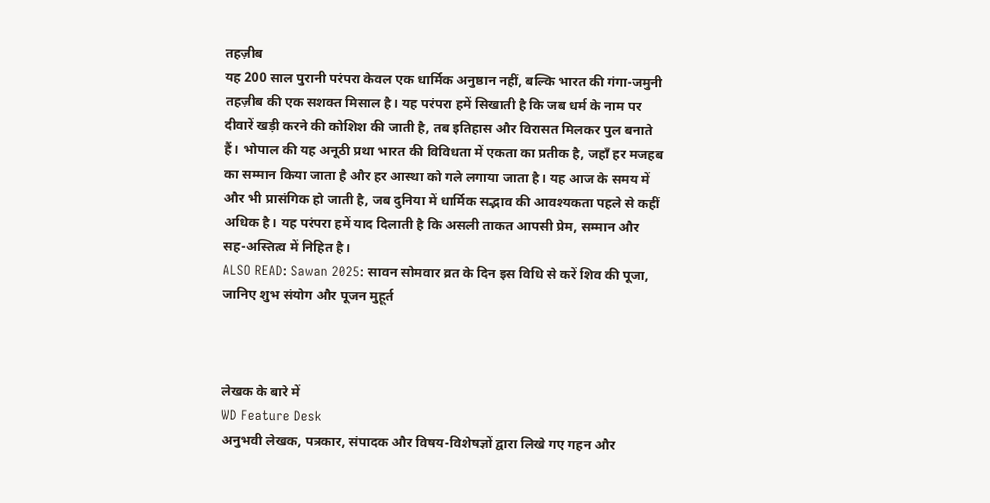तहज़ीब
यह 200 साल पुरानी परंपरा केवल एक धार्मिक अनुष्ठान नहीं, बल्कि भारत की गंगा-जमुनी तहज़ीब की एक सशक्त मिसाल है। यह परंपरा हमें सिखाती है कि जब धर्म के नाम पर दीवारें खड़ी करने की कोशिश की जाती है, तब इतिहास और विरासत मिलकर पुल बनाते हैं। भोपाल की यह अनूठी प्रथा भारत की विविधता में एकता का प्रतीक है, जहाँ हर मजहब का सम्मान किया जाता है और हर आस्था को गले लगाया जाता है। यह आज के समय में और भी प्रासंगिक हो जाती है, जब दुनिया में धार्मिक सद्भाव की आवश्यकता पहले से कहीं अधिक है। यह परंपरा हमें याद दिलाती है कि असली ताकत आपसी प्रेम, सम्मान और सह-अस्तित्व में निहित है।
ALSO READ: Sawan 2025: सावन सोमवार व्रत के दिन इस विधि से करें शिव की पूजा, जानिए शुभ संयोग और पूजन मुहूर्त



लेखक के बारे में
WD Feature Desk
अनुभवी लेखक, पत्रकार, संपादक और विषय-विशेषज्ञों द्वारा लिखे गए गहन और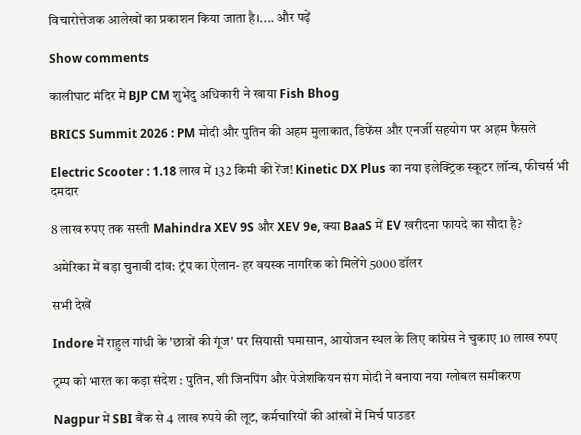विचारोत्तेजक आलेखों का प्रकाशन किया जाता है।.... और पढ़ें

Show comments

कालीघाट मंदिर में BJP CM शुभेंदु अधिकारी ने खाया Fish Bhog

BRICS Summit 2026 : PM मोदी और पुतिन की अहम मुलाकात, डिफेंस और एनर्जी सहयोग पर अहम फैसले

Electric Scooter : 1.18 लाख में 132 किमी की रेंज! Kinetic DX Plus का नया इलेक्ट्रिक स्कूटर लॉन्च, फीचर्स भी दमदार

8 लाख रुपए तक सस्ती Mahindra XEV 9S और XEV 9e, क्या BaaS में EV खरीदना फायदे का सौदा है?

अमेरिका में बड़ा चुनावी दांव: ट्रंप का ऐलान- हर वयस्क नागरिक को मिलेंगे 5000 डॉलर

सभी देखें

Indore में राहुल गांधी के 'छात्रों की गूंज' पर सियासी घमासान, आयोजन स्थल के लिए कांग्रेस ने चुकाए 10 लाख रुपए

ट्रम्प को भारत का कड़ा संदेश : पुतिन, शी जिनपिंग और पेजेशकियन संग मोदी ने बनाया नया ग्लोबल समीकरण

Nagpur में SBI बैंक से 4 लाख रुपये की लूट, कर्मचारियों की आंखों में मिर्च पाउडर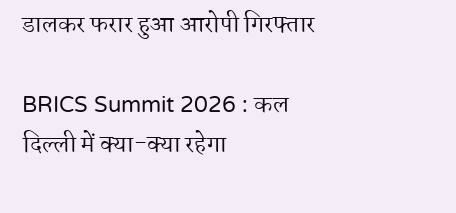डालकर फरार हुआ आरोपी गिरफ्तार

BRICS Summit 2026 : कल दिल्ली में क्या-क्या रहेगा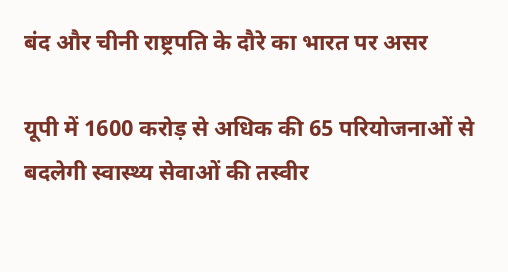बंद और चीनी राष्ट्रपति के दौरे का भारत पर असर

यूपी में 1600 करोड़ से अधिक की 65 परियोजनाओं से बदलेगी स्वास्थ्य सेवाओं की तस्वीर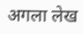अगला लेख